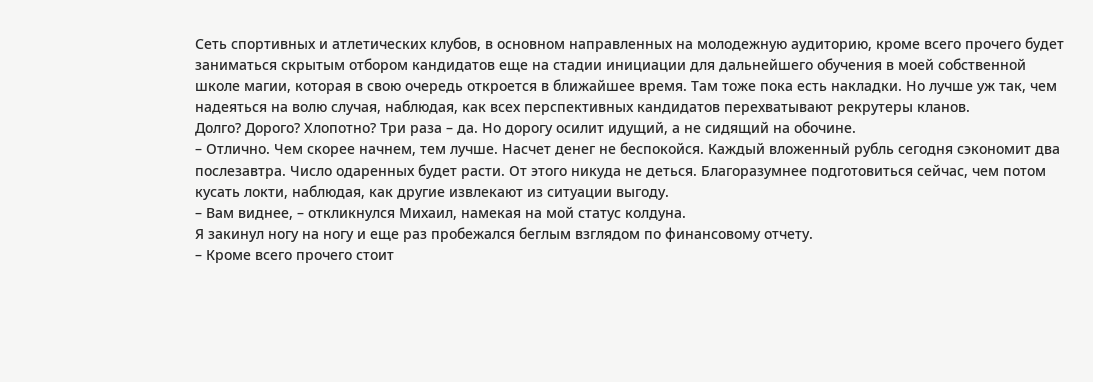Сеть спортивных и атлетических клубов, в основном направленных на молодежную аудиторию, кроме всего прочего будет заниматься скрытым отбором кандидатов еще на стадии инициации для дальнейшего обучения в моей собственной школе магии, которая в свою очередь откроется в ближайшее время. Там тоже пока есть накладки. Но лучше уж так, чем надеяться на волю случая, наблюдая, как всех перспективных кандидатов перехватывают рекрутеры кланов.
Долго? Дорого? Хлопотно? Три раза – да. Но дорогу осилит идущий, а не сидящий на обочине.
– Отлично. Чем скорее начнем, тем лучше. Насчет денег не беспокойся. Каждый вложенный рубль сегодня сэкономит два послезавтра. Число одаренных будет расти. От этого никуда не деться. Благоразумнее подготовиться сейчас, чем потом кусать локти, наблюдая, как другие извлекают из ситуации выгоду.
– Вам виднее, – откликнулся Михаил, намекая на мой статус колдуна.
Я закинул ногу на ногу и еще раз пробежался беглым взглядом по финансовому отчету.
– Кроме всего прочего стоит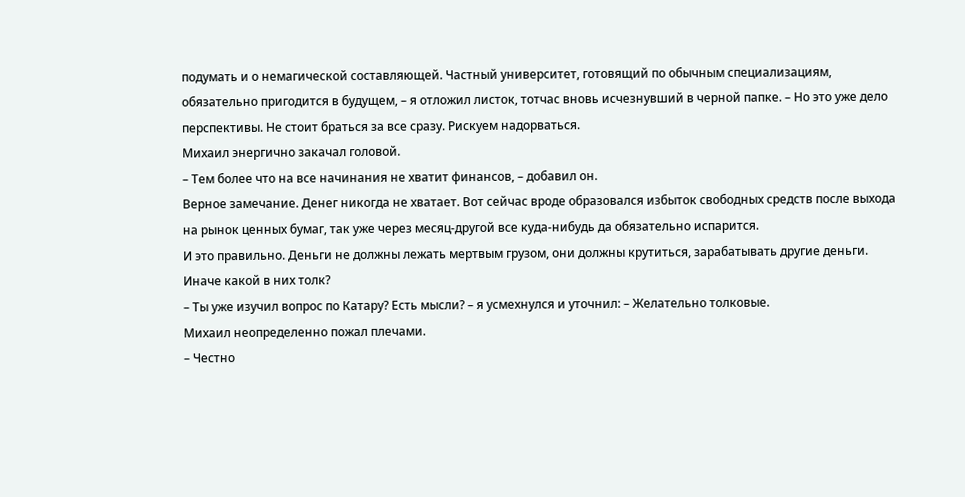подумать и о немагической составляющей. Частный университет, готовящий по обычным специализациям, обязательно пригодится в будущем, – я отложил листок, тотчас вновь исчезнувший в черной папке. – Но это уже дело перспективы. Не стоит браться за все сразу. Рискуем надорваться.
Михаил энергично закачал головой.
– Тем более что на все начинания не хватит финансов, – добавил он.
Верное замечание. Денег никогда не хватает. Вот сейчас вроде образовался избыток свободных средств после выхода на рынок ценных бумаг, так уже через месяц-другой все куда-нибудь да обязательно испарится.
И это правильно. Деньги не должны лежать мертвым грузом, они должны крутиться, зарабатывать другие деньги. Иначе какой в них толк?
– Ты уже изучил вопрос по Катару? Есть мысли? – я усмехнулся и уточнил: – Желательно толковые.
Михаил неопределенно пожал плечами.
– Честно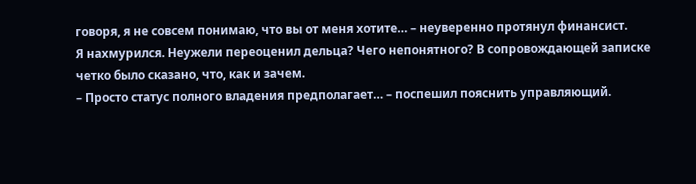говоря, я не совсем понимаю, что вы от меня хотите… – неуверенно протянул финансист.
Я нахмурился. Неужели переоценил дельца? Чего непонятного? В сопровождающей записке четко было сказано, что, как и зачем.
– Просто статус полного владения предполагает… – поспешил пояснить управляющий.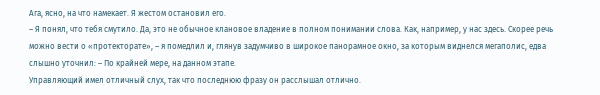Ага, ясно, на что намекает. Я жестом остановил его.
– Я понял, что тебя смутило. Да, это не обычное клановое владение в полном понимании слова. Как, например, у нас здесь. Скорее речь можно вести о «протекторате», – я помедлил и, глянув задумчиво в широкое панорамное окно, за которым виднелся мегаполис, едва слышно уточнил: – По крайней мере, на данном этапе.
Управляющий имел отличный слух, так что последнюю фразу он расслышал отлично.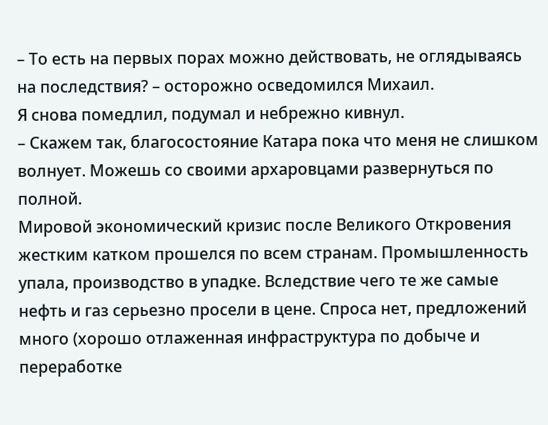– То есть на первых порах можно действовать, не оглядываясь на последствия? – осторожно осведомился Михаил.
Я снова помедлил, подумал и небрежно кивнул.
– Скажем так, благосостояние Катара пока что меня не слишком волнует. Можешь со своими архаровцами развернуться по полной.
Мировой экономический кризис после Великого Откровения жестким катком прошелся по всем странам. Промышленность упала, производство в упадке. Вследствие чего те же самые нефть и газ серьезно просели в цене. Спроса нет, предложений много (хорошо отлаженная инфраструктура по добыче и переработке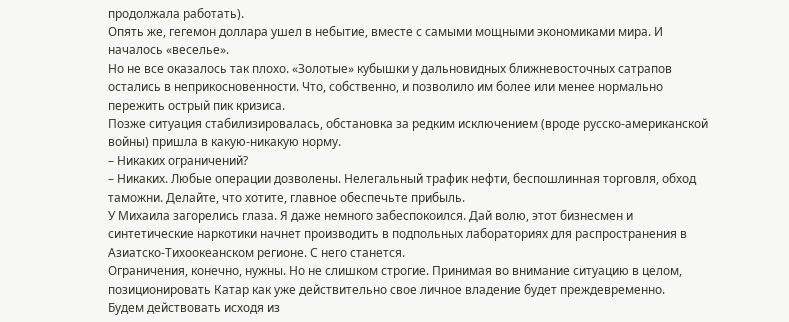продолжала работать).
Опять же, гегемон доллара ушел в небытие, вместе с самыми мощными экономиками мира. И началось «веселье».
Но не все оказалось так плохо. «Золотые» кубышки у дальновидных ближневосточных сатрапов остались в неприкосновенности. Что, собственно, и позволило им более или менее нормально пережить острый пик кризиса.
Позже ситуация стабилизировалась, обстановка за редким исключением (вроде русско-американской войны) пришла в какую-никакую норму.
– Никаких ограничений?
– Никаких. Любые операции дозволены. Нелегальный трафик нефти, беспошлинная торговля, обход таможни. Делайте, что хотите, главное обеспечьте прибыль.
У Михаила загорелись глаза. Я даже немного забеспокоился. Дай волю, этот бизнесмен и синтетические наркотики начнет производить в подпольных лабораториях для распространения в Азиатско-Тихоокеанском регионе. С него станется.
Ограничения, конечно, нужны. Но не слишком строгие. Принимая во внимание ситуацию в целом, позиционировать Катар как уже действительно свое личное владение будет преждевременно.
Будем действовать исходя из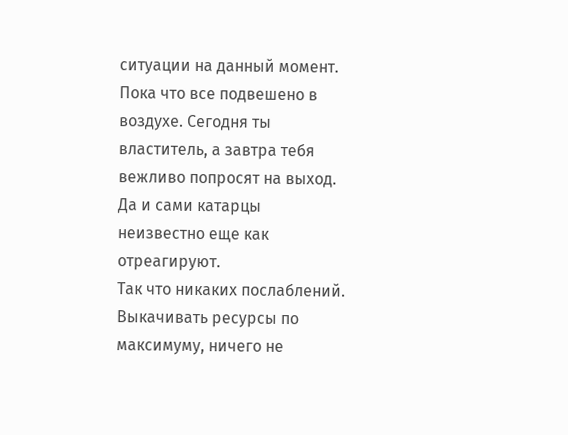ситуации на данный момент. Пока что все подвешено в воздухе. Сегодня ты властитель, а завтра тебя вежливо попросят на выход. Да и сами катарцы неизвестно еще как отреагируют.
Так что никаких послаблений. Выкачивать ресурсы по максимуму, ничего не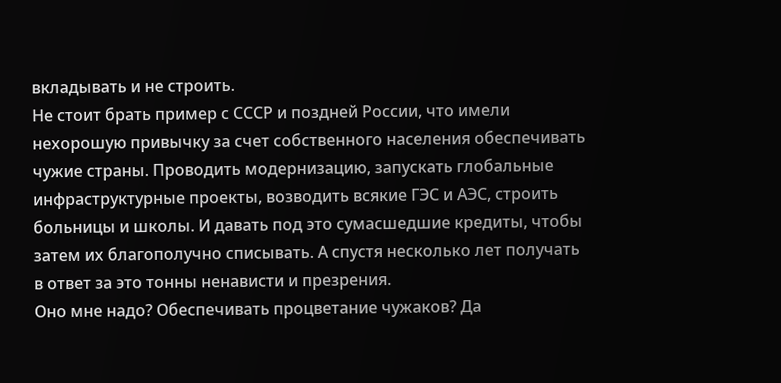вкладывать и не строить.
Не стоит брать пример с СССР и поздней России, что имели нехорошую привычку за счет собственного населения обеспечивать чужие страны. Проводить модернизацию, запускать глобальные инфраструктурные проекты, возводить всякие ГЭС и АЭС, строить больницы и школы. И давать под это сумасшедшие кредиты, чтобы затем их благополучно списывать. А спустя несколько лет получать в ответ за это тонны ненависти и презрения.
Оно мне надо? Обеспечивать процветание чужаков? Да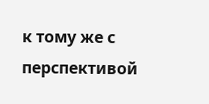к тому же с перспективой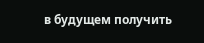в будущем получить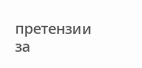претензии за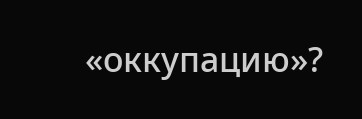«оккупацию»?